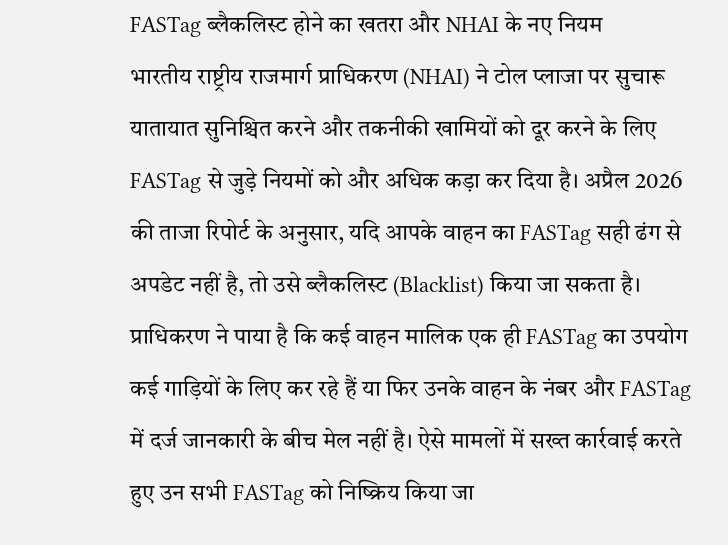FASTag ब्लैकलिस्ट होने का खतरा और NHAI के नए नियम
भारतीय राष्ट्रीय राजमार्ग प्राधिकरण (NHAI) ने टोल प्लाजा पर सुचारू यातायात सुनिश्चित करने और तकनीकी खामियों को दूर करने के लिए FASTag से जुड़े नियमों को और अधिक कड़ा कर दिया है। अप्रैल 2026 की ताजा रिपोर्ट के अनुसार, यदि आपके वाहन का FASTag सही ढंग से अपडेट नहीं है, तो उसे ब्लैकलिस्ट (Blacklist) किया जा सकता है।
प्राधिकरण ने पाया है कि कई वाहन मालिक एक ही FASTag का उपयोग कई गाड़ियों के लिए कर रहे हैं या फिर उनके वाहन के नंबर और FASTag में दर्ज जानकारी के बीच मेल नहीं है। ऐसे मामलों में सख्त कार्रवाई करते हुए उन सभी FASTag को निष्क्रिय किया जा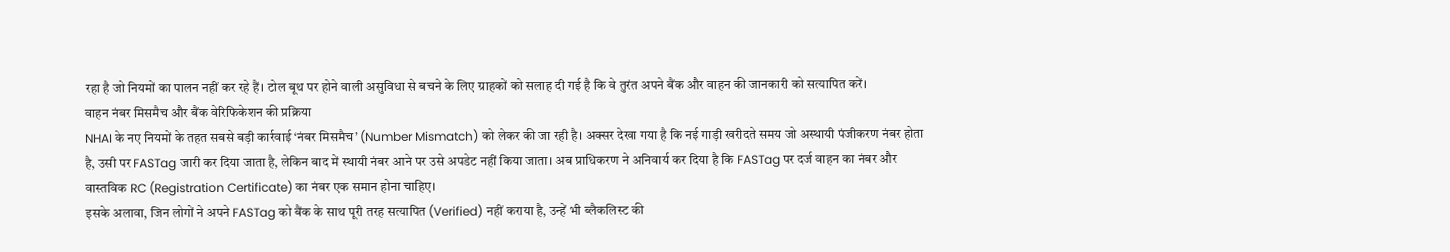रहा है जो नियमों का पालन नहीं कर रहे हैं। टोल बूथ पर होने वाली असुविधा से बचने के लिए ग्राहकों को सलाह दी गई है कि वे तुरंत अपने बैंक और वाहन की जानकारी को सत्यापित करें।
वाहन नंबर मिसमैच और बैंक वेरिफिकेशन की प्रक्रिया
NHAI के नए नियमों के तहत सबसे बड़ी कार्रवाई ‘नंबर मिसमैच’ (Number Mismatch) को लेकर की जा रही है। अक्सर देखा गया है कि नई गाड़ी खरीदते समय जो अस्थायी पंजीकरण नंबर होता है, उसी पर FASTag जारी कर दिया जाता है, लेकिन बाद में स्थायी नंबर आने पर उसे अपडेट नहीं किया जाता। अब प्राधिकरण ने अनिवार्य कर दिया है कि FASTag पर दर्ज वाहन का नंबर और वास्तविक RC (Registration Certificate) का नंबर एक समान होना चाहिए।
इसके अलावा, जिन लोगों ने अपने FASTag को बैंक के साथ पूरी तरह सत्यापित (Verified) नहीं कराया है, उन्हें भी ब्लैकलिस्ट की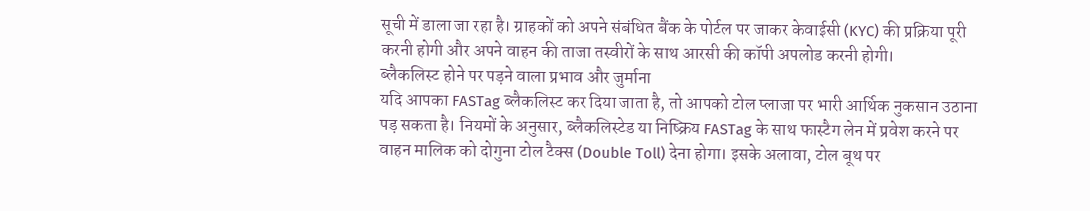सूची में डाला जा रहा है। ग्राहकों को अपने संबंधित बैंक के पोर्टल पर जाकर केवाईसी (KYC) की प्रक्रिया पूरी करनी होगी और अपने वाहन की ताजा तस्वीरों के साथ आरसी की कॉपी अपलोड करनी होगी।
ब्लैकलिस्ट होने पर पड़ने वाला प्रभाव और जुर्माना
यदि आपका FASTag ब्लैकलिस्ट कर दिया जाता है, तो आपको टोल प्लाजा पर भारी आर्थिक नुकसान उठाना पड़ सकता है। नियमों के अनुसार, ब्लैकलिस्टेड या निष्क्रिय FASTag के साथ फास्टैग लेन में प्रवेश करने पर वाहन मालिक को दोगुना टोल टैक्स (Double Toll) देना होगा। इसके अलावा, टोल बूथ पर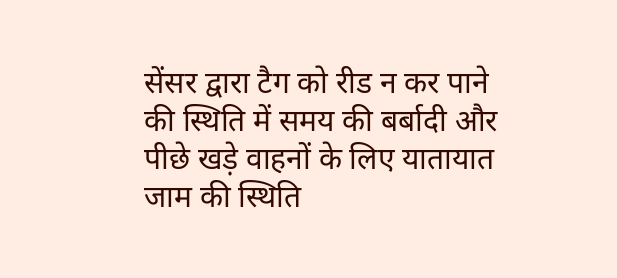सेंसर द्वारा टैग को रीड न कर पाने की स्थिति में समय की बर्बादी और पीछे खड़े वाहनों के लिए यातायात जाम की स्थिति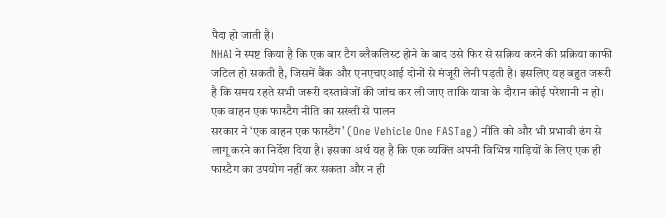पैदा हो जाती है।
NHAI ने स्पष्ट किया है कि एक बार टैग ब्लैकलिस्ट होने के बाद उसे फिर से सक्रिय करने की प्रक्रिया काफी जटिल हो सकती है, जिसमें बैंक और एनएचएआई दोनों से मंजूरी लेनी पड़ती है। इसलिए यह बहुत जरूरी है कि समय रहते सभी जरूरी दस्तावेजों की जांच कर ली जाए ताकि यात्रा के दौरान कोई परेशानी न हो।
एक वाहन एक फास्टैग नीति का सख्ती से पालन
सरकार ने ‘एक वाहन एक फास्टैग’ (One Vehicle One FASTag) नीति को और भी प्रभावी ढंग से लागू करने का निर्देश दिया है। इसका अर्थ यह है कि एक व्यक्ति अपनी विभिन्न गाड़ियों के लिए एक ही फास्टैग का उपयोग नहीं कर सकता और न ही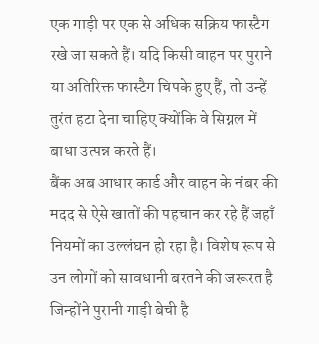एक गाड़ी पर एक से अधिक सक्रिय फास्टैग रखे जा सकते हैं। यदि किसी वाहन पर पुराने या अतिरिक्त फास्टैग चिपके हुए हैं, तो उन्हें तुरंत हटा देना चाहिए क्योंकि वे सिग्नल में बाधा उत्पन्न करते हैं।
बैंक अब आधार कार्ड और वाहन के नंबर की मदद से ऐसे खातों की पहचान कर रहे हैं जहाँ नियमों का उल्लंघन हो रहा है। विशेष रूप से उन लोगों को सावधानी बरतने की जरूरत है जिन्होंने पुरानी गाड़ी बेची है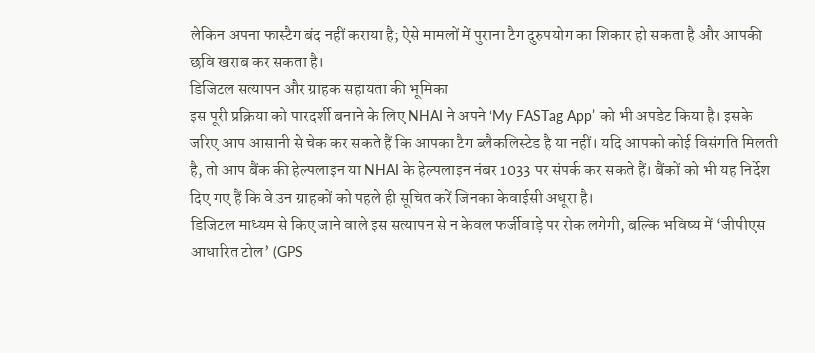लेकिन अपना फास्टैग बंद नहीं कराया है; ऐसे मामलों में पुराना टैग दुरुपयोग का शिकार हो सकता है और आपकी छवि खराब कर सकता है।
डिजिटल सत्यापन और ग्राहक सहायता की भूमिका
इस पूरी प्रक्रिया को पारदर्शी बनाने के लिए NHAI ने अपने ‘My FASTag App’ को भी अपडेट किया है। इसके जरिए आप आसानी से चेक कर सकते हैं कि आपका टैग ब्लैकलिस्टेड है या नहीं। यदि आपको कोई विसंगति मिलती है, तो आप बैंक की हेल्पलाइन या NHAI के हेल्पलाइन नंबर 1033 पर संपर्क कर सकते हैं। बैंकों को भी यह निर्देश दिए गए हैं कि वे उन ग्राहकों को पहले ही सूचित करें जिनका केवाईसी अधूरा है।
डिजिटल माध्यम से किए जाने वाले इस सत्यापन से न केवल फर्जीवाड़े पर रोक लगेगी, बल्कि भविष्य में ‘जीपीएस आधारित टोल’ (GPS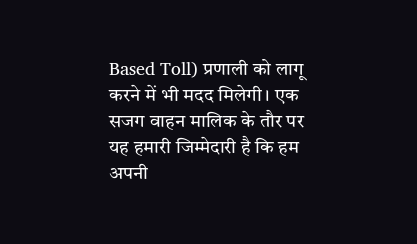Based Toll) प्रणाली को लागू करने में भी मदद मिलेगी। एक सजग वाहन मालिक के तौर पर यह हमारी जिम्मेदारी है कि हम अपनी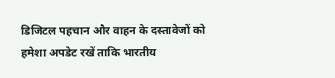डिजिटल पहचान और वाहन के दस्तावेजों को हमेशा अपडेट रखें ताकि भारतीय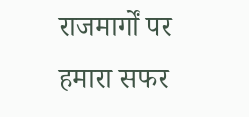राजमार्गों पर हमारा सफर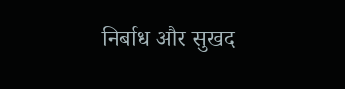निर्बाध और सुखद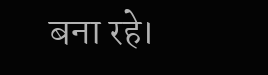बना रहे।